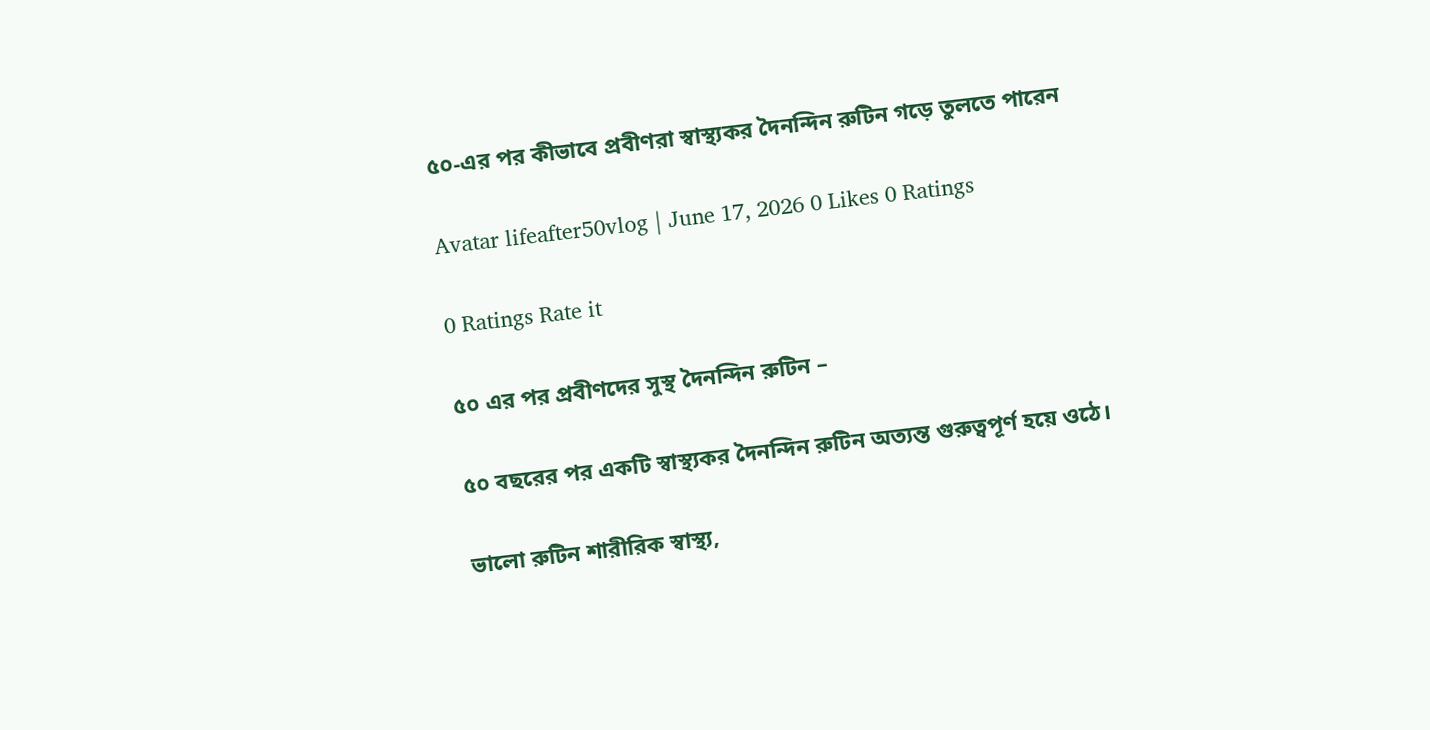৫০-এর পর কীভাবে প্রবীণরা স্বাস্থ্যকর দৈনন্দিন রুটিন গড়ে তুলতে পারেন

Avatar lifeafter50vlog | June 17, 2026 0 Likes 0 Ratings

0 Ratings Rate it

৫০ এর পর প্রবীণদের সুস্থ দৈনন্দিন রুটিন –

৫০ বছরের পর একটি স্বাস্থ্যকর দৈনন্দিন রুটিন অত্যন্ত গুরুত্বপূর্ণ হয়ে ওঠে।

ভালো রুটিন শারীরিক স্বাস্থ্য,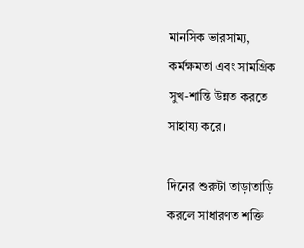মানসিক ভারসাম্য, কর্মক্ষমতা এবং সামগ্রিক সুখ-শান্তি উন্নত করতে সাহায্য করে।

দিনের শুরুটা তাড়াতাড়ি করলে সাধারণত শক্তি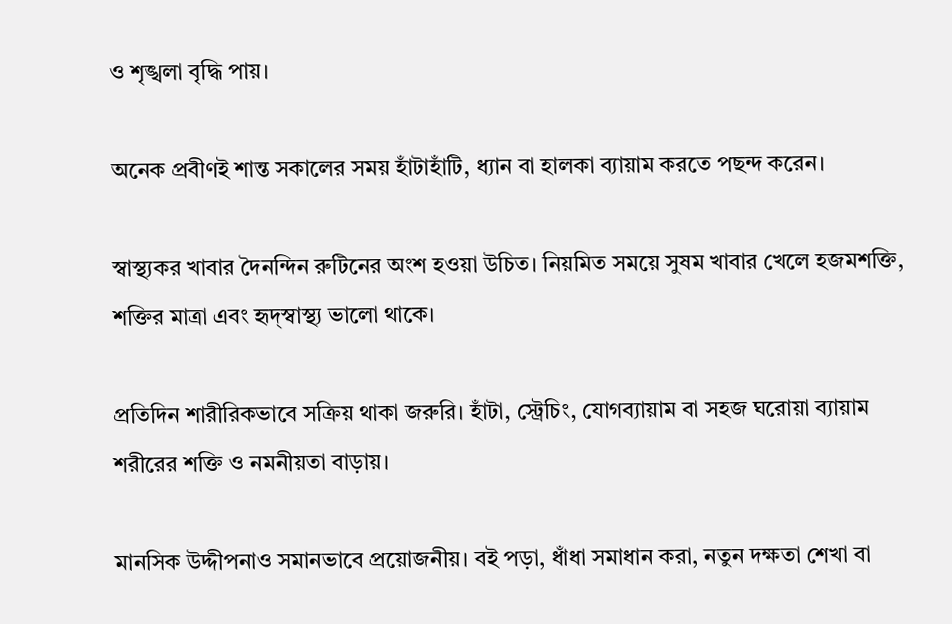ও শৃঙ্খলা বৃদ্ধি পায়।

অনেক প্রবীণই শান্ত সকালের সময় হাঁটাহাঁটি, ধ্যান বা হালকা ব্যায়াম করতে পছন্দ করেন।

স্বাস্থ্যকর খাবার দৈনন্দিন রুটিনের অংশ হওয়া উচিত। নিয়মিত সময়ে সুষম খাবার খেলে হজমশক্তি, শক্তির মাত্রা এবং হৃদ্‌স্বাস্থ্য ভালো থাকে।

প্রতিদিন শারীরিকভাবে সক্রিয় থাকা জরুরি। হাঁটা, স্ট্রেচিং, যোগব্যায়াম বা সহজ ঘরোয়া ব্যায়াম শরীরের শক্তি ও নমনীয়তা বাড়ায়।

মানসিক উদ্দীপনাও সমানভাবে প্রয়োজনীয়। বই পড়া, ধাঁধা সমাধান করা, নতুন দক্ষতা শেখা বা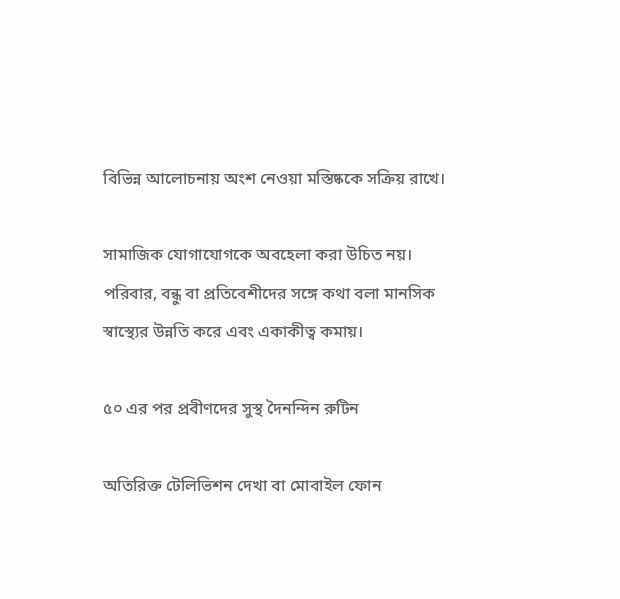বিভিন্ন আলোচনায় অংশ নেওয়া মস্তিষ্ককে সক্রিয় রাখে।

সামাজিক যোগাযোগকে অবহেলা করা উচিত নয়। পরিবার, বন্ধু বা প্রতিবেশীদের সঙ্গে কথা বলা মানসিক স্বাস্থ্যের উন্নতি করে এবং একাকীত্ব কমায়।

৫০ এর পর প্রবীণদের সুস্থ দৈনন্দিন রুটিন

অতিরিক্ত টেলিভিশন দেখা বা মোবাইল ফোন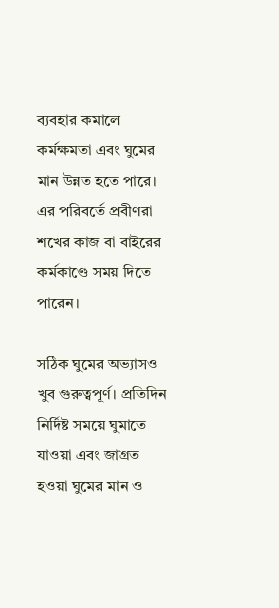ব্যবহার কমালে কর্মক্ষমতা এবং ঘুমের মান উন্নত হতে পারে। এর পরিবর্তে প্রবীণরা শখের কাজ বা বাইরের কর্মকাণ্ডে সময় দিতে পারেন।

সঠিক ঘুমের অভ্যাসও খুব গুরুত্বপূর্ণ। প্রতিদিন নির্দিষ্ট সময়ে ঘুমাতে যাওয়া এবং জাগ্রত হওয়া ঘুমের মান ও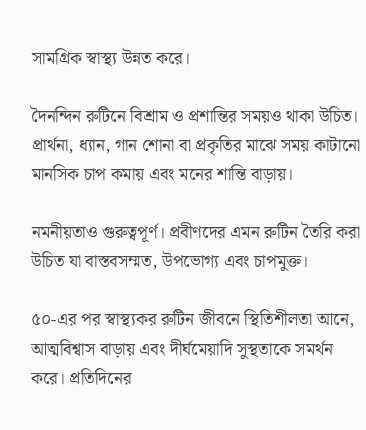সামগ্রিক স্বাস্থ্য উন্নত করে।

দৈনন্দিন রুটিনে বিশ্রাম ও প্রশান্তির সময়ও থাকা উচিত। প্রার্থনা, ধ্যান, গান শোনা বা প্রকৃতির মাঝে সময় কাটানো মানসিক চাপ কমায় এবং মনের শান্তি বাড়ায়।

নমনীয়তাও গুরুত্বপূর্ণ। প্রবীণদের এমন রুটিন তৈরি করা উচিত যা বাস্তবসম্মত, উপভোগ্য এবং চাপমুক্ত।

৫০-এর পর স্বাস্থ্যকর রুটিন জীবনে স্থিতিশীলতা আনে, আত্মবিশ্বাস বাড়ায় এবং দীর্ঘমেয়াদি সুস্থতাকে সমর্থন করে। প্রতিদিনের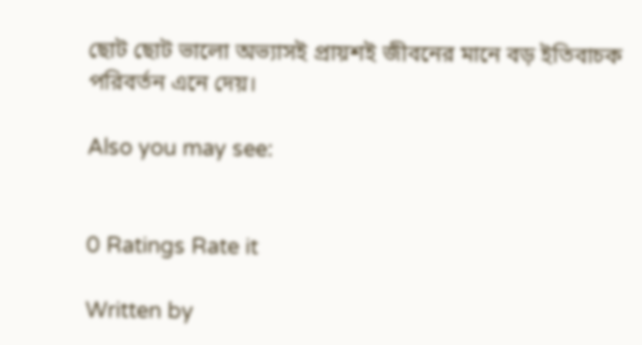ছোট ছোট ভালো অভ্যাসই প্রায়শই জীবনের মানে বড় ইতিবাচক পরিবর্তন এনে দেয়।

Also you may see:


0 Ratings Rate it

Written by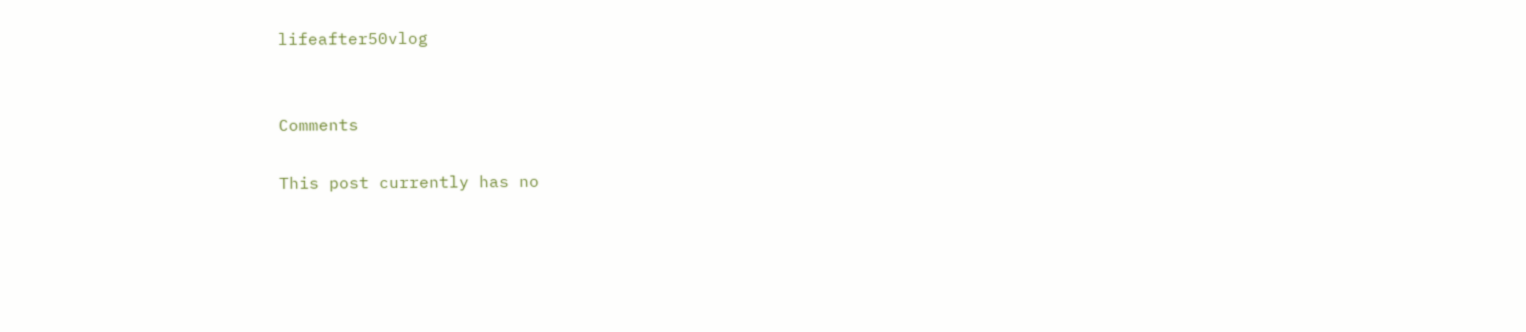lifeafter50vlog


Comments

This post currently has no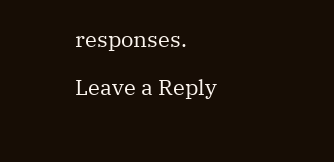responses.

Leave a Reply